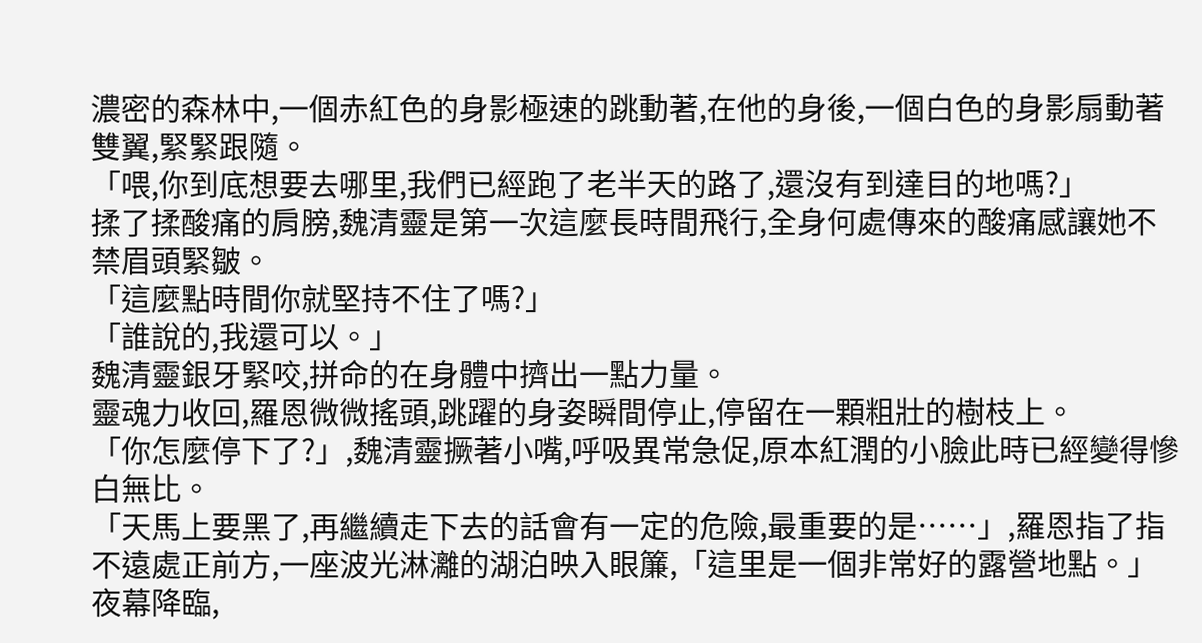濃密的森林中,一個赤紅色的身影極速的跳動著,在他的身後,一個白色的身影扇動著雙翼,緊緊跟隨。
「喂,你到底想要去哪里,我們已經跑了老半天的路了,還沒有到達目的地嗎?」
揉了揉酸痛的肩膀,魏清靈是第一次這麼長時間飛行,全身何處傳來的酸痛感讓她不禁眉頭緊皺。
「這麼點時間你就堅持不住了嗎?」
「誰說的,我還可以。」
魏清靈銀牙緊咬,拼命的在身體中擠出一點力量。
靈魂力收回,羅恩微微搖頭,跳躍的身姿瞬間停止,停留在一顆粗壯的樹枝上。
「你怎麼停下了?」,魏清靈撅著小嘴,呼吸異常急促,原本紅潤的小臉此時已經變得慘白無比。
「天馬上要黑了,再繼續走下去的話會有一定的危險,最重要的是……」,羅恩指了指不遠處正前方,一座波光淋灕的湖泊映入眼簾,「這里是一個非常好的露營地點。」
夜幕降臨,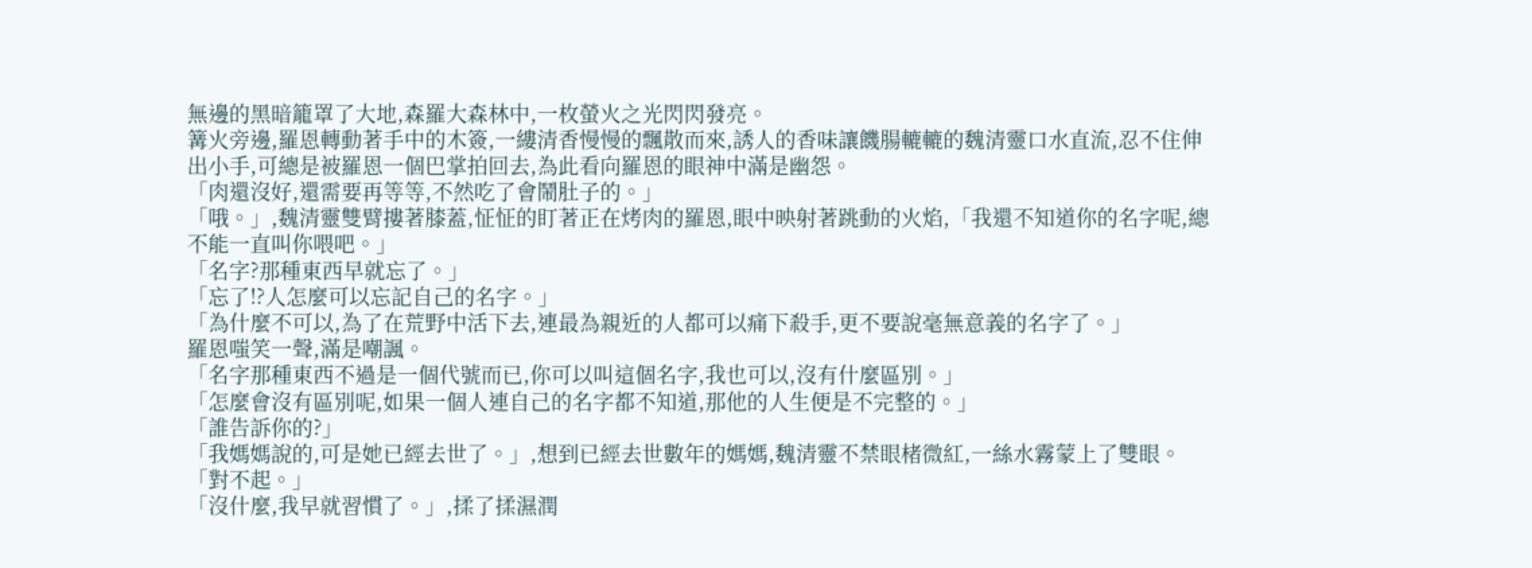無邊的黑暗籠罩了大地,森羅大森林中,一枚螢火之光閃閃發亮。
篝火旁邊,羅恩轉動著手中的木簽,一縷清香慢慢的飄散而來,誘人的香味讓饑腸轆轆的魏清靈口水直流,忍不住伸出小手,可總是被羅恩一個巴掌拍回去,為此看向羅恩的眼神中滿是幽怨。
「肉還沒好,還需要再等等,不然吃了會鬧肚子的。」
「哦。」,魏清靈雙臂摟著膝蓋,怔怔的盯著正在烤肉的羅恩,眼中映射著跳動的火焰,「我還不知道你的名字呢,總不能一直叫你喂吧。」
「名字?那種東西早就忘了。」
「忘了!?人怎麼可以忘記自己的名字。」
「為什麼不可以,為了在荒野中活下去,連最為親近的人都可以痛下殺手,更不要說毫無意義的名字了。」
羅恩嗤笑一聲,滿是嘲諷。
「名字那種東西不過是一個代號而已,你可以叫這個名字,我也可以,沒有什麼區別。」
「怎麼會沒有區別呢,如果一個人連自己的名字都不知道,那他的人生便是不完整的。」
「誰告訴你的?」
「我媽媽說的,可是她已經去世了。」,想到已經去世數年的媽媽,魏清靈不禁眼楮微紅,一絲水霧蒙上了雙眼。
「對不起。」
「沒什麼,我早就習慣了。」,揉了揉濕潤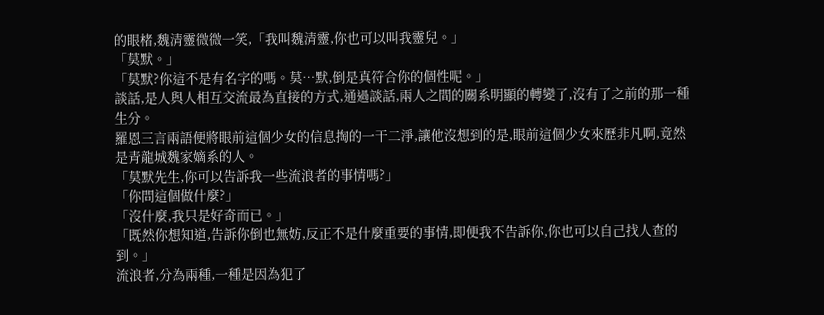的眼楮,魏清靈微微一笑,「我叫魏清靈,你也可以叫我靈兒。」
「莫默。」
「莫默?你這不是有名字的嗎。莫…默,倒是真符合你的個性呢。」
談話,是人與人相互交流最為直接的方式,通過談話,兩人之間的關系明顯的轉變了,沒有了之前的那一種生分。
羅恩三言兩語便將眼前這個少女的信息掏的一干二淨,讓他沒想到的是,眼前這個少女來歷非凡啊,竟然是青龍城魏家嫡系的人。
「莫默先生,你可以告訴我一些流浪者的事情嗎?」
「你問這個做什麼?」
「沒什麼,我只是好奇而已。」
「既然你想知道,告訴你倒也無妨,反正不是什麼重要的事情,即便我不告訴你,你也可以自己找人查的到。」
流浪者,分為兩種,一種是因為犯了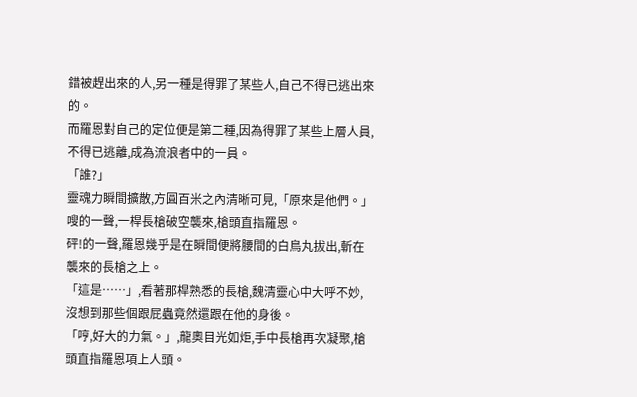錯被趕出來的人,另一種是得罪了某些人,自己不得已逃出來的。
而羅恩對自己的定位便是第二種,因為得罪了某些上層人員,不得已逃離,成為流浪者中的一員。
「誰?」
靈魂力瞬間擴散,方圓百米之內清晰可見,「原來是他們。」
嗖的一聲,一桿長槍破空襲來,槍頭直指羅恩。
砰!的一聲,羅恩幾乎是在瞬間便將腰間的白鳥丸拔出,斬在襲來的長槍之上。
「這是……」,看著那桿熟悉的長槍,魏清靈心中大呼不妙,沒想到那些個跟屁蟲竟然還跟在他的身後。
「哼,好大的力氣。」,龍奧目光如炬,手中長槍再次凝聚,槍頭直指羅恩項上人頭。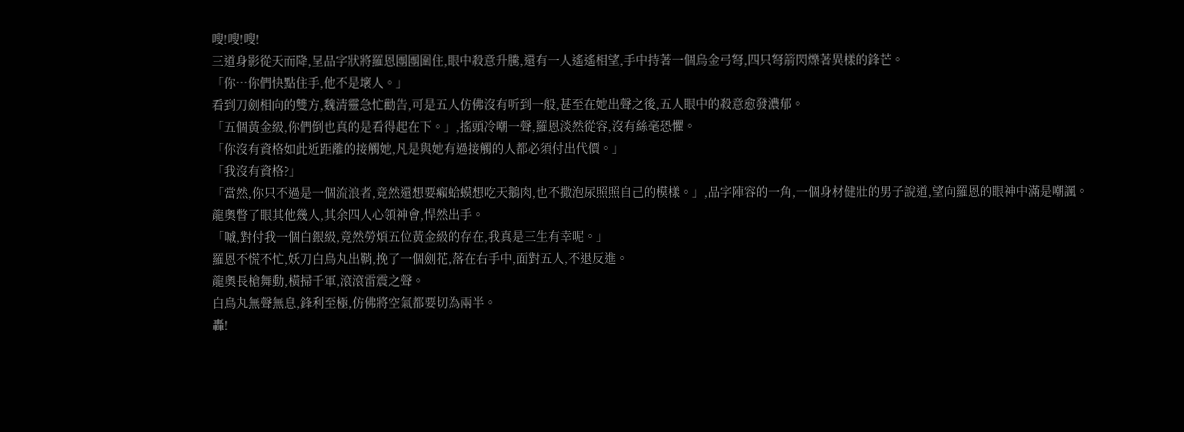嗖!嗖!嗖!
三道身影從天而降,呈品字狀將羅恩團團圍住,眼中殺意升騰,還有一人遙遙相望,手中持著一個烏金弓弩,四只弩箭閃爍著異樣的鋒芒。
「你…你們快點住手,他不是壞人。」
看到刀劍相向的雙方,魏清靈急忙勸告,可是五人仿佛沒有听到一般,甚至在她出聲之後,五人眼中的殺意愈發濃郁。
「五個黃金級,你們倒也真的是看得起在下。」,搖頭冷嘲一聲,羅恩淡然從容,沒有絲毫恐懼。
「你沒有資格如此近距離的接觸她,凡是與她有過接觸的人都必須付出代價。」
「我沒有資格?」
「當然,你只不過是一個流浪者,竟然還想要癩蛤蟆想吃天鵝肉,也不撒泡尿照照自己的模樣。」,品字陣容的一角,一個身材健壯的男子說道,望向羅恩的眼神中滿是嘲諷。
龍奧瞥了眼其他幾人,其余四人心領神會,悍然出手。
「嘁,對付我一個白銀級,竟然勞煩五位黃金級的存在,我真是三生有幸呢。」
羅恩不慌不忙,妖刀白鳥丸出鞘,挽了一個劍花,落在右手中,面對五人,不退反進。
龍奧長槍舞動,橫掃千軍,滾滾雷震之聲。
白鳥丸無聲無息,鋒利至極,仿佛將空氣都要切為兩半。
轟!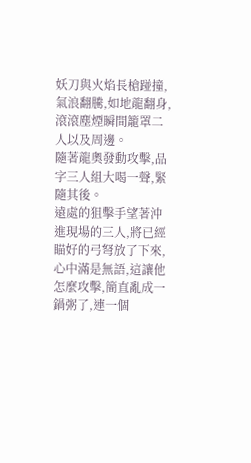妖刀與火焰長槍踫撞,氣浪翻騰,如地龍翻身,滾滾塵煙瞬間籠罩二人以及周邊。
隨著龍奧發動攻擊,品字三人組大喝一聲,緊隨其後。
遠處的狙擊手望著沖進現場的三人,將已經瞄好的弓弩放了下來,心中滿是無語,這讓他怎麼攻擊,簡直亂成一鍋粥了,連一個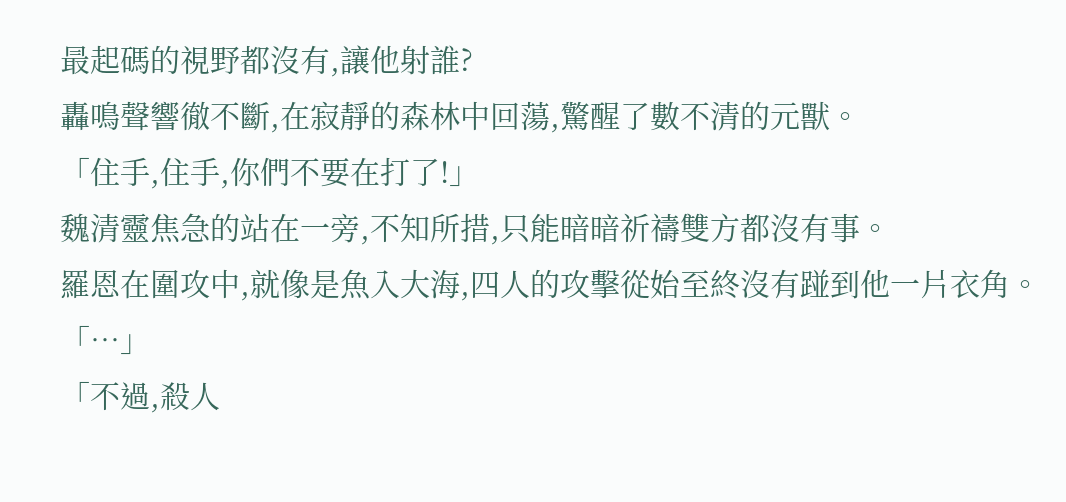最起碼的視野都沒有,讓他射誰?
轟鳴聲響徹不斷,在寂靜的森林中回蕩,驚醒了數不清的元獸。
「住手,住手,你們不要在打了!」
魏清靈焦急的站在一旁,不知所措,只能暗暗祈禱雙方都沒有事。
羅恩在圍攻中,就像是魚入大海,四人的攻擊從始至終沒有踫到他一片衣角。
「…」
「不過,殺人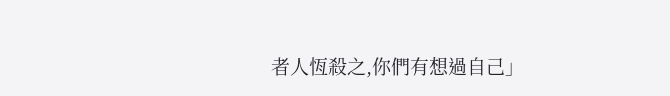者人恆殺之,你們有想過自己」